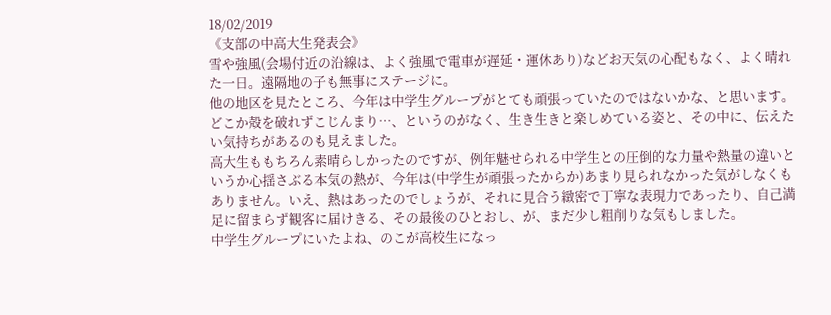18/02/2019
《支部の中高大生発表会》
雪や強風(会場付近の沿線は、よく強風で電車が遅延・運休あり)などお天気の心配もなく、よく晴れた一日。遠隔地の子も無事にステージに。
他の地区を見たところ、今年は中学生グループがとても頑張っていたのではないかな、と思います。どこか殻を破れずこじんまり…、というのがなく、生き生きと楽しめている姿と、その中に、伝えたい気持ちがあるのも見えました。
高大生ももちろん素晴らしかったのですが、例年魅せられる中学生との圧倒的な力量や熱量の違いというか心揺さぶる本気の熱が、今年は(中学生が頑張ったからか)あまり見られなかった気がしなくもありません。いえ、熱はあったのでしょうが、それに見合う緻密で丁寧な表現力であったり、自己満足に留まらず観客に届けきる、その最後のひとおし、が、まだ少し粗削りな気もしました。
中学生グループにいたよね、のこが高校生になっ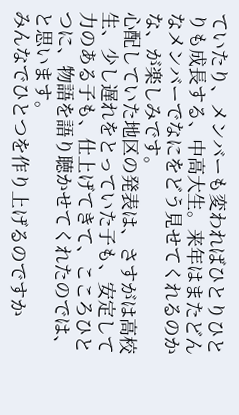ていたり、メンバーも変わればひとりひとりも成長する、中高大生。来年はまたどんなメンバーでなにをどう見せてくれるのかな、が楽しみです。
心配していた地区の発表は、さすがは高校生、少し遅れをとっていた子も、安定して力のある子も、仕上げてきて、こころひとつに、物語を語り聴かせてくれたのでは、と思います。
みんなでひとつを作り上げるのですか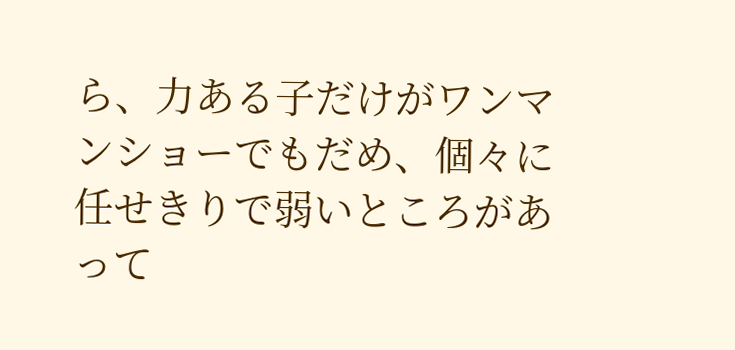ら、力ある子だけがワンマンショーでもだめ、個々に任せきりで弱いところがあって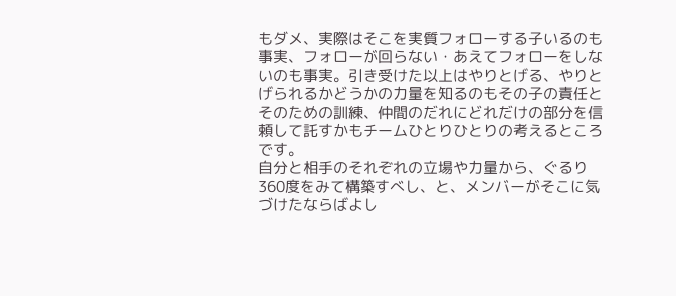もダメ、実際はそこを実質フォローする子いるのも事実、フォローが回らない・あえてフォローをしないのも事実。引き受けた以上はやりとげる、やりとげられるかどうかの力量を知るのもその子の責任とそのための訓練、仲間のだれにどれだけの部分を信頼して託すかもチームひとりひとりの考えるところです。
自分と相手のそれぞれの立場や力量から、ぐるり360度をみて構築すべし、と、メンバーがそこに気づけたならばよし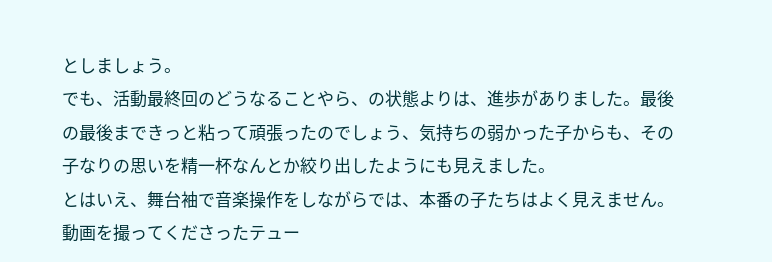としましょう。
でも、活動最終回のどうなることやら、の状態よりは、進歩がありました。最後の最後まできっと粘って頑張ったのでしょう、気持ちの弱かった子からも、その子なりの思いを精一杯なんとか絞り出したようにも見えました。
とはいえ、舞台袖で音楽操作をしながらでは、本番の子たちはよく見えません。
動画を撮ってくださったテュー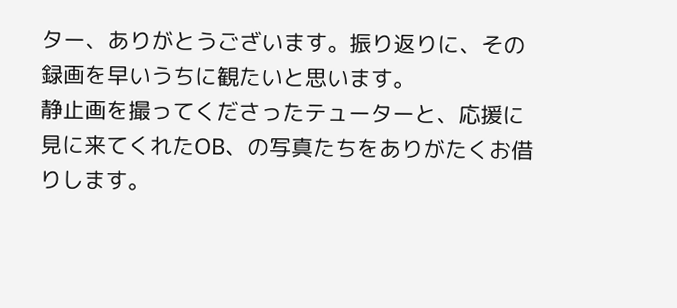ター、ありがとうございます。振り返りに、その録画を早いうちに観たいと思います。
静止画を撮ってくださったテューターと、応援に見に来てくれたOB、の写真たちをありがたくお借りします。